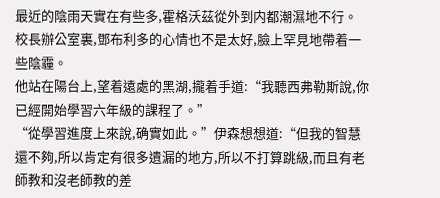最近的陰雨天實在有些多,霍格沃茲從外到内都潮濕地不行。
校長辦公室裏,鄧布利多的心情也不是太好,臉上罕見地帶着一些陰霾。
他站在陽台上,望着遠處的黑湖,攏着手道:“我聽西弗勒斯說,你已經開始學習六年級的課程了。”
“從學習進度上來說,确實如此。”伊森想想道:“但我的智慧還不夠,所以肯定有很多遺漏的地方,所以不打算跳級,而且有老師教和沒老師教的差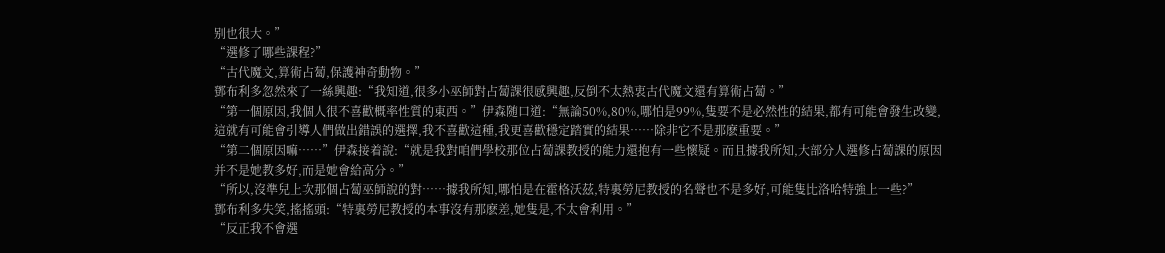别也很大。”
“選修了哪些課程?”
“古代魔文,算術占蔔,保護神奇動物。”
鄧布利多忽然來了一絲興趣:“我知道,很多小巫師對占蔔課很感興趣,反倒不太熱衷古代魔文還有算術占蔔。”
“第一個原因,我個人很不喜歡概率性質的東西。”伊森随口道:“無論50%,80%,哪怕是99%,隻要不是必然性的結果,都有可能會發生改變,這就有可能會引導人們做出錯誤的選擇,我不喜歡這種,我更喜歡穩定踏實的結果……除非它不是那麽重要。”
“第二個原因嘛……”伊森接着說:“就是我對咱們學校那位占蔔課教授的能力還抱有一些懷疑。而且據我所知,大部分人選修占蔔課的原因并不是她教多好,而是她會給高分。”
“所以,沒準兒上次那個占蔔巫師說的對……據我所知,哪怕是在霍格沃茲,特裏勞尼教授的名聲也不是多好,可能隻比洛哈特強上一些?”
鄧布利多失笑,搖搖頭:“特裏勞尼教授的本事沒有那麽差,她隻是,不太會利用。”
“反正我不會選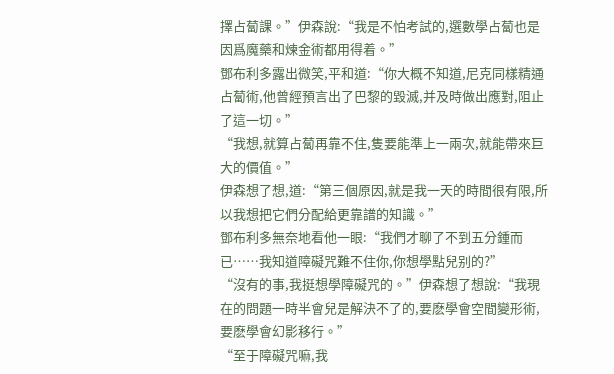擇占蔔課。”伊森說:“我是不怕考試的,選數學占蔔也是因爲魔藥和煉金術都用得着。”
鄧布利多露出微笑,平和道:“你大概不知道,尼克同樣精通占蔔術,他曾經預言出了巴黎的毀滅,并及時做出應對,阻止了這一切。”
“我想,就算占蔔再靠不住,隻要能準上一兩次,就能帶來巨大的價值。”
伊森想了想,道:“第三個原因,就是我一天的時間很有限,所以我想把它們分配給更靠譜的知識。”
鄧布利多無奈地看他一眼:“我們才聊了不到五分鍾而已……我知道障礙咒難不住你,你想學點兒别的?”
“沒有的事,我挺想學障礙咒的。”伊森想了想說:“我現在的問題一時半會兒是解決不了的,要麽學會空間變形術,要麽學會幻影移行。”
“至于障礙咒嘛,我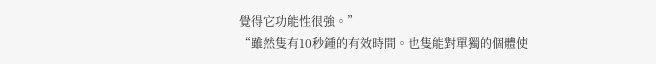覺得它功能性很強。”
“雖然隻有10秒鍾的有效時間。也隻能對單獨的個體使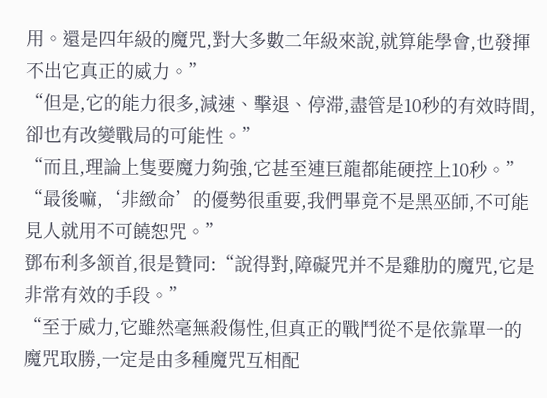用。還是四年級的魔咒,對大多數二年級來說,就算能學會,也發揮不出它真正的威力。”
“但是,它的能力很多,減速、擊退、停滞,盡管是10秒的有效時間,卻也有改變戰局的可能性。”
“而且,理論上隻要魔力夠強,它甚至連巨龍都能硬控上10秒。”
“最後嘛,‘非緻命’的優勢很重要,我們畢竟不是黑巫師,不可能見人就用不可饒恕咒。”
鄧布利多颔首,很是贊同:“說得對,障礙咒并不是雞肋的魔咒,它是非常有效的手段。”
“至于威力,它雖然毫無殺傷性,但真正的戰鬥從不是依靠單一的魔咒取勝,一定是由多種魔咒互相配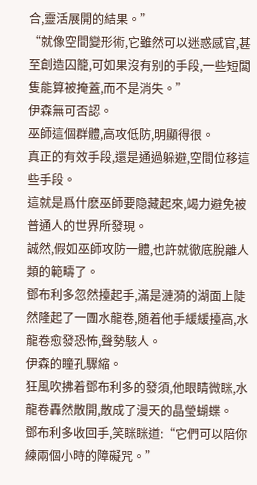合,靈活展開的結果。”
“就像空間變形術,它雖然可以迷惑感官,甚至創造囚籠,可如果沒有别的手段,一些短闆隻能算被掩蓋,而不是消失。”
伊森無可否認。
巫師這個群體,高攻低防,明顯得很。
真正的有效手段,還是通過躲避,空間位移這些手段。
這就是爲什麽巫師要隐藏起來,竭力避免被普通人的世界所發現。
誠然,假如巫師攻防一體,也許就徹底脫離人類的範疇了。
鄧布利多忽然擡起手,滿是漣漪的湖面上陡然隆起了一團水龍卷,随着他手緩緩擡高,水龍卷愈發恐怖,聲勢駭人。
伊森的瞳孔驟縮。
狂風吹拂着鄧布利多的發須,他眼睛微眯,水龍卷轟然散開,散成了漫天的晶瑩蝴蝶。
鄧布利多收回手,笑眯眯道:“它們可以陪你練兩個小時的障礙咒。”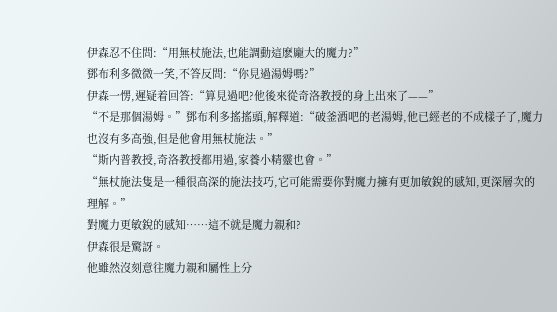伊森忍不住問:“用無杖施法,也能調動這麽龐大的魔力?”
鄧布利多微微一笑,不答反問:“你見過湯姆嗎?”
伊森一愣,遲疑着回答:“算見過吧?他後來從奇洛教授的身上出來了——”
“不是那個湯姆。”鄧布利多搖搖頭,解釋道:“破釜酒吧的老湯姆,他已經老的不成樣子了,魔力也沒有多高強,但是他會用無杖施法。”
“斯内普教授,奇洛教授都用過,家養小精靈也會。”
“無杖施法隻是一種很高深的施法技巧,它可能需要你對魔力擁有更加敏銳的感知,更深層次的理解。”
對魔力更敏銳的感知……這不就是魔力親和?
伊森很是驚訝。
他雖然沒刻意往魔力親和屬性上分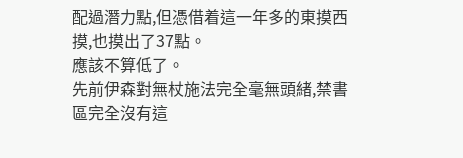配過潛力點,但憑借着這一年多的東摸西摸,也摸出了37點。
應該不算低了。
先前伊森對無杖施法完全毫無頭緒,禁書區完全沒有這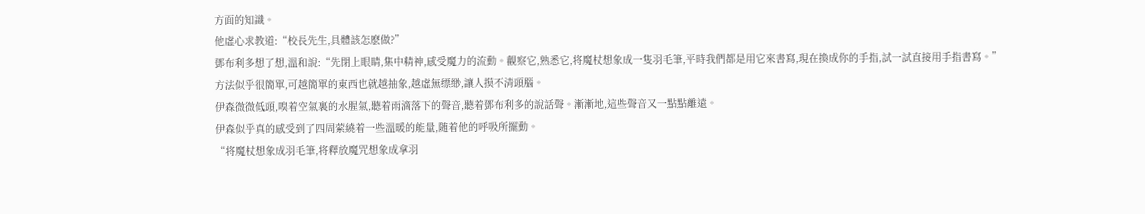方面的知識。
他虛心求教道:“校長先生,具體該怎麽做?”
鄧布利多想了想,溫和說:“先閉上眼睛,集中精神,感受魔力的流動。觀察它,熟悉它,将魔杖想象成一隻羽毛筆,平時我們都是用它來書寫,現在換成你的手指,試一試直接用手指書寫。”
方法似乎很簡單,可越簡單的東西也就越抽象,越虛無缥缈,讓人摸不清頭腦。
伊森微微低頭,嗅着空氣裏的水腥氣,聽着雨滴落下的聲音,聽着鄧布利多的說話聲。漸漸地,這些聲音又一點點離遠。
伊森似乎真的感受到了四周萦繞着一些溫暖的能量,随着他的呼吸所擺動。
“将魔杖想象成羽毛筆,将釋放魔咒想象成拿羽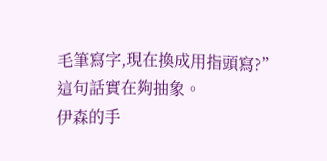毛筆寫字,現在換成用指頭寫?”
這句話實在夠抽象。
伊森的手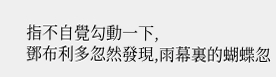指不自覺勾動一下,
鄧布利多忽然發現,雨幕裏的蝴蝶忽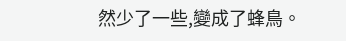然少了一些,變成了蜂鳥。